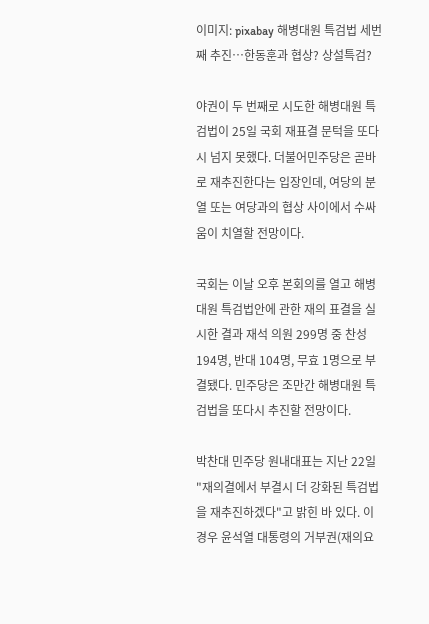이미지: pixabay 해병대원 특검법 세번째 추진…한동훈과 협상? 상설특검?

야권이 두 번째로 시도한 해병대원 특검법이 25일 국회 재표결 문턱을 또다시 넘지 못했다. 더불어민주당은 곧바로 재추진한다는 입장인데, 여당의 분열 또는 여당과의 협상 사이에서 수싸움이 치열할 전망이다.

국회는 이날 오후 본회의를 열고 해병대원 특검법안에 관한 재의 표결을 실시한 결과 재석 의원 299명 중 찬성 194명, 반대 104명, 무효 1명으로 부결됐다. 민주당은 조만간 해병대원 특검법을 또다시 추진할 전망이다.

박찬대 민주당 원내대표는 지난 22일 "재의결에서 부결시 더 강화된 특검법을 재추진하겠다"고 밝힌 바 있다. 이 경우 윤석열 대통령의 거부권(재의요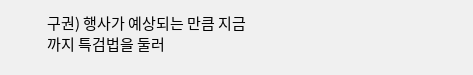구권) 행사가 예상되는 만큼 지금까지 특검법을 둘러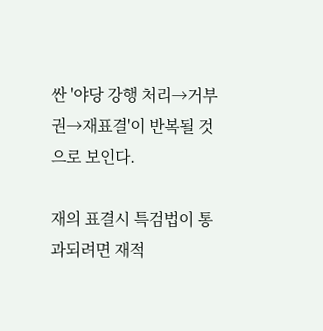싼 '야당 강행 처리→거부권→재표결'이 반복될 것으로 보인다.

재의 표결시 특검법이 통과되려면 재적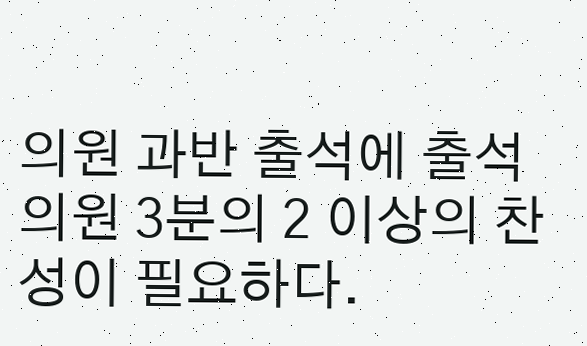의원 과반 출석에 출석 의원 3분의 2 이상의 찬성이 필요하다.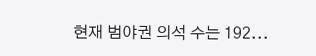현재 범야권 의석 수는 192...